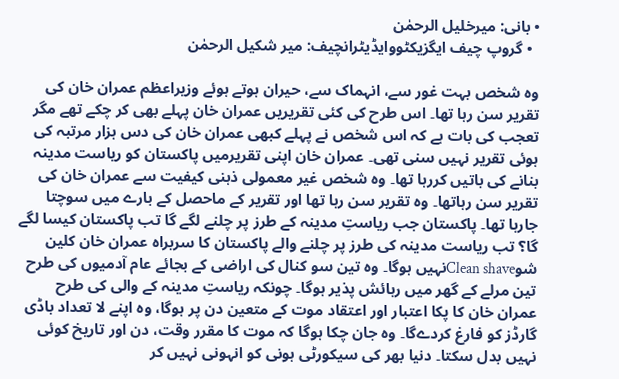• بانی: میرخلیل الرحمٰن
  • گروپ چیف ایگزیکٹووایڈیٹرانچیف: میر شکیل الرحمٰن

وہ شخص بہت غور سے، انہماک سے، حیران ہوتے ہوئے وزیراعظم عمران خان کی تقریر سن رہا تھا۔ اس طرح کی کئی تقریریں عمران خان پہلے بھی کر چکے تھے مگر تعجب کی بات ہے کہ اس شخص نے پہلے کبھی عمران خان کی دس ہزار مرتبہ کی ہوئی تقریر نہیں سنی تھی۔ عمران خان اپنی تقریرمیں پاکستان کو ریاست مدینہ بنانے کی باتیں کررہا تھا۔ وہ شخص غیر معمولی ذہنی کیفیت سے عمران خان کی تقریر سن رہاتھا۔ وہ تقریر سن رہا تھا اور تقریر کے ماحصل کے بارے میں سوچتا جارہا تھا۔ پاکستان جب ریاستِ مدینہ کے طرز پر چلنے لگے گا تب پاکستان کیسا لگے گا؟ تب ریاست مدینہ کی طرز پر چلنے والے پاکستان کا سربراہ عمران خان کلین شوClean shaveنہیں ہوگا۔ وہ تین سو کنال کی اراضی کے بجائے عام آدمیوں کی طرح تین مرلے کے گھر میں رہائش پذیر ہوگا۔ چونکہ ریاستِ مدینہ کے والی کی طرح عمران خان کا پکا اعتبار اور اعتقاد موت کے متعین دن پر ہوگا، وہ اپنے لا تعداد باڈی گارڈز کو فارغ کردےگا۔ وہ جان چکا ہوگا کہ موت کا مقرر وقت، دن اور تاریخ کوئی نہیں بدل سکتا۔ دنیا بھر کی سیکورٹی ہونی کو انہونی نہیں کر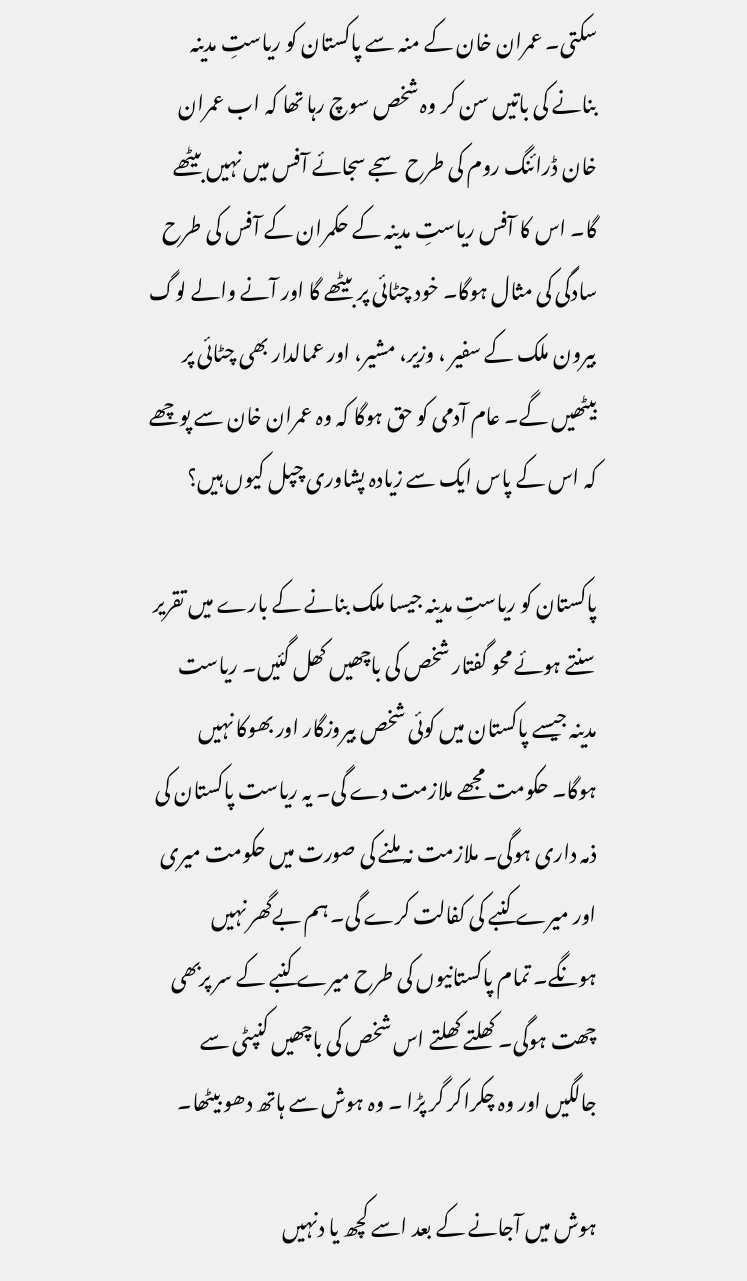سکتی۔ عمران خان کے منہ سے پاکستان کو ریاستِ مدینہ بنانے کی باتیں سن کر وہ شخص سوچ رہا تھا کہ اب عمران خان ڈرائنگ روم کی طرح سجے سجائے آفس میں نہیں بیٹھے گا۔ اس کا آفس ریاستِ مدینہ کے حکمران کے آفس کی طرح سادگی کی مثال ہوگا۔ خود چٹائی پر بیٹھے گا اور آنے والے لوگ بیرون ملک کے سفیر ، وزیر، مشیر، اور عمالدار بھی چٹائی پر بیٹھیں گے۔ عام آدمی کو حق ہوگا کہ وہ عمران خان سے پوچھے کہ اس کے پاس ایک سے زیادہ پشاوری چپل کیوں ہیں؟

پاکستان کو ریاستِ مدینہ جیسا ملک بنانے کے بارے میں تقریر سنتے ہوئے محو گفتار شخص کی باچھیں کھل گئیں۔ ریاست مدینہ جیسے پاکستان میں کوئی شخص بیروزگار اور بھوکا نہیں ہوگا۔ حکومت مجھے ملازمت دے گی۔ یہ ریاست پاکستان کی ذمہ داری ہوگی۔ ملازمت نہ ملنے کی صورت میں حکومت میری اور میرے کنبے کی کفالت کرے گی۔ ہم بےگھر نہیں ہونگے۔ تمام پاکستانیوں کی طرح میرے کنبے کے سر پربھی چھت ہوگی۔ کھلتے کھلتے اس شخص کی باچھیں کنپٹی سے جالگیں اور وہ چکراکر گر پڑا ۔ وہ ہوش سے ہاتھ دھو بیٹھا۔

ہوش میں آجانے کے بعد اسے کچھ یا دنہیں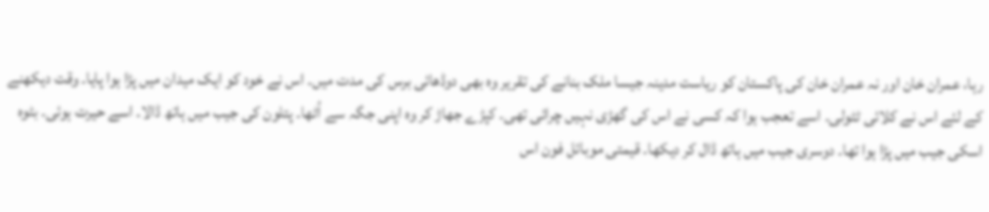رہا، عمران خان اور نہ عمران خان کی پاکستان کو ریاست مدینہ جیسا ملک بنانے کی تقریر وہ بھی دوڈھائی برس کی مدت میں۔ اس نے خود کو ایک میدان میں پڑا ہوا پایا۔ وقت دیکھنے کے لئے اس نے کلائی ٹٹولی۔ اسے تعجب ہوا کہ کسی نے اس کی گھڑی نہیں چرائی تھی۔ کپڑے جھاڑ کر وہ اپنی جگہ سے اُٹھا۔ پتلون کی جیب میں ہاتھ ڈالا۔ اسے حیرت ہوئی۔ بٹوہ اسکی جیب میں پڑا ہوا تھا۔ دوسری جیب میں ہاتھ ڈال کر دیکھا۔ قیمتی موبائل فون اس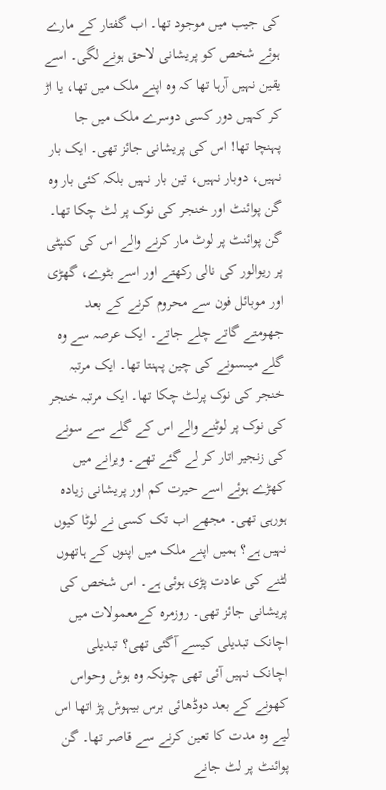کی جیب میں موجود تھا۔ اب گفتار کے مارے ہوئے شخص کو پریشانی لاحق ہونے لگی۔ اسے یقین نہیں آرہا تھا کہ وہ اپنے ملک میں تھا، یا اڑ کر کہیں دور کسی دوسرے ملک میں جا پہنچا تھا! اس کی پریشانی جائز تھی۔ ایک بار نہیں، دوبار نہیں، تین بار نہیں بلکہ کئی بار وہ گن پوائنٹ اور خنجر کی نوک پر لٹ چکا تھا۔ گن پوائنٹ پر لوٹ مار کرنے والے اس کی کنپٹی پر ریوالور کی نالی رکھتے اور اسے بٹوے، گھڑی اور موبائل فون سے محروم کرنے کے بعد جھومتے گاتے چلے جاتے۔ ایک عرصہ سے وہ گلے میںسونے کی چین پہنتا تھا۔ ایک مرتبہ خنجر کی نوک پرلٹ چکا تھا۔ ایک مرتبہ خنجر کی نوک پر لوٹنے والے اس کے گلے سے سونے کی زنجیر اتار کر لے گئے تھے۔ ویرانے میں کھڑے ہوئے اسے حیرت کم اور پریشانی زیادہ ہورہی تھی۔ مجھے اب تک کسی نے لوٹا کیوں نہیں ہے؟ ہمیں اپنے ملک میں اپنوں کے ہاتھوں لٹنے کی عادت پڑی ہوئی ہے۔ اس شخص کی پریشانی جائز تھی۔ روزمرہ کےمعمولات میں اچانک تبدیلی کیسے آگئی تھی؟ تبدیلی اچانک نہیں آئی تھی چونکہ وہ ہوش وحواس کھونے کے بعد دوڈھائی برس بیہوش پڑ اتھا اس لیے وہ مدت کا تعین کرنے سے قاصر تھا۔ گن پوائنٹ پر لٹ جانے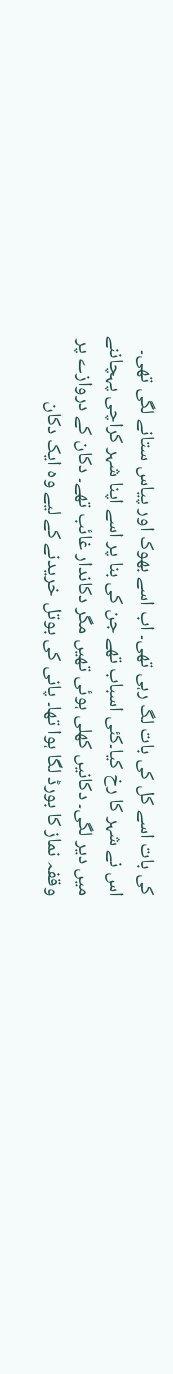کی بات اسے کل کی بات لگ رہی تھی۔ اب اسے بھوک اور پیاس ستانے لگی تھی۔ اس نے شہر کا رخ کیا۔کئی اسباب تھے جن کی بنا پر اسے اپنا شہر کراچی پہچاننے میں دیر لگی۔ دکانیں کھلی ہوئی تھیں مگر دکاندار غائب تھے۔ دکان کے دروازے پر وقفہ نماز کا بورڈ لگا ہوا تھا۔ پانی کی بوتل خریدنے کے لیے وہ ایک دکان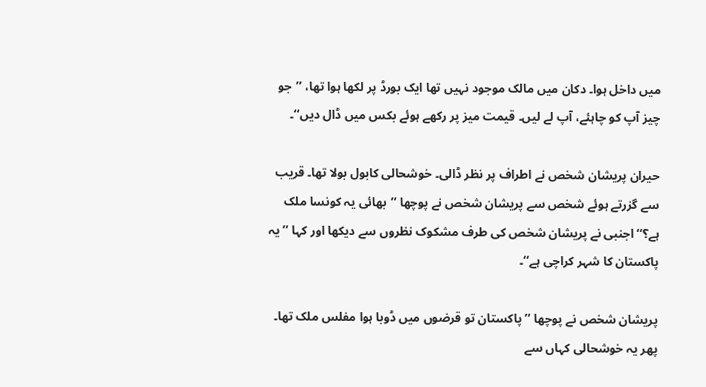میں داخل ہوا۔ دکان میں مالک موجود نہیں تھا ایک بورڈ پر لکھا ہوا تھا، ’’جو چیز آپ کو چاہئے، آپ لے لیں۔ قیمت میز پر رکھے ہوئے بکس میں ڈال دیں‘‘۔

حیران پریشان شخص نے اطراف پر نظر ڈالی۔ خوشحالی کابول بولا تھا۔ قریب سے گزرتے ہوئے شخص سے پریشان شخص نے پوچھا ’’بھائی یہ کونسا ملک ہے؟‘‘اجنبی نے پریشان شخص کی طرف مشکوک نظروں سے دیکھا اور کہا ’’یہ پاکستان کا شہر کراچی ہے‘‘۔

پریشان شخص نے پوچھا ’’پاکستان تو قرضوں میں ڈوبا ہوا مفلس ملک تھا۔ پھر یہ خوشحالی کہاں سے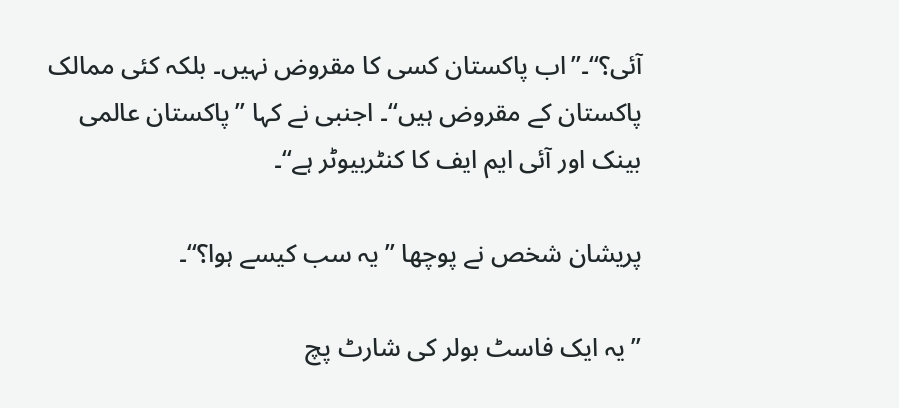آئی؟‘‘۔’’اب پاکستان کسی کا مقروض نہیں۔ بلکہ کئی ممالک پاکستان کے مقروض ہیں‘‘۔ اجنبی نے کہا ’’پاکستان عالمی بینک اور آئی ایم ایف کا کنٹربیوٹر ہے‘‘۔

پریشان شخص نے پوچھا ’’یہ سب کیسے ہوا؟‘‘۔

’’یہ ایک فاسٹ بولر کی شارٹ پچ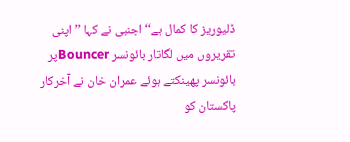ڈلیوریز کا کمال ہے‘‘ اجنبی نے کہا ’’اپنی تقریروں میں لگاتار بائونسر Bouncerپر بائونسر پھینکتے ہوئے عمران خان نے آخرکار پاکستان کو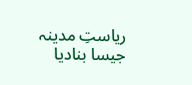ریاستِ مدینہ جیسا بنادیا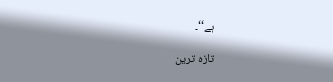ہے‘‘۔

تازہ ترین